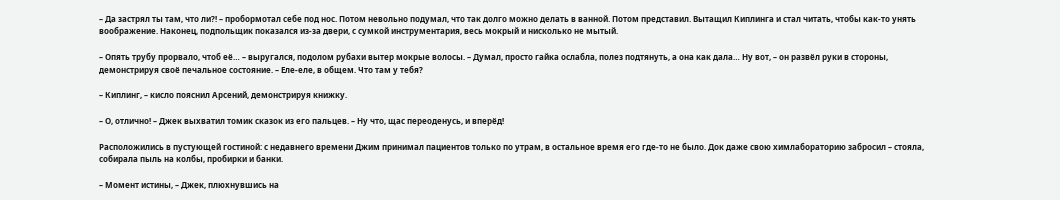– Да застрял ты там, что ли?! – пробормотал себе под нос. Потом невольно подумал, что так долго можно делать в ванной. Потом представил. Вытащил Киплинга и стал читать, чтобы как-то унять воображение. Наконец, подпольщик показался из-за двери, с сумкой инструментария, весь мокрый и нисколько не мытый.

– Опять трубу прорвало, чтоб её… – выругался, подолом рубахи вытер мокрые волосы. – Думал, просто гайка ослабла, полез подтянуть, а она как дала… Ну вот, – он развёл руки в стороны, демонстрируя своё печальное состояние. – Еле-еле, в общем. Что там у тебя?

– Киплинг, – кисло пояснил Арсений, демонстрируя книжку.

– О, отлично! – Джек выхватил томик сказок из его пальцев. – Ну что, щас переоденусь, и вперёд!

Расположились в пустующей гостиной: с недавнего времени Джим принимал пациентов только по утрам, в остальное время его где-то не было. Док даже свою химлабораторию забросил – стояла, собирала пыль на колбы, пробирки и банки.

– Момент истины, – Джек, плюхнувшись на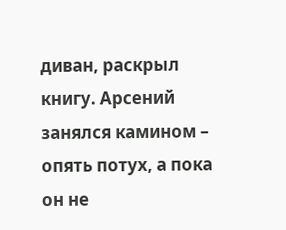диван, раскрыл книгу. Арсений занялся камином – опять потух, а пока он не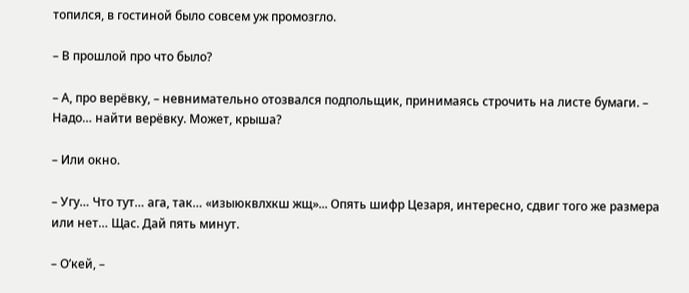топился, в гостиной было совсем уж промозгло.

– В прошлой про что было?

– А, про верёвку, – невнимательно отозвался подпольщик, принимаясь строчить на листе бумаги. – Надо… найти верёвку. Может, крыша?

– Или окно.

– Угу… Что тут… ага, так… «изыюквлхкш жщ»... Опять шифр Цезаря, интересно, сдвиг того же размера или нет… Щас. Дай пять минут.

– О’кей, –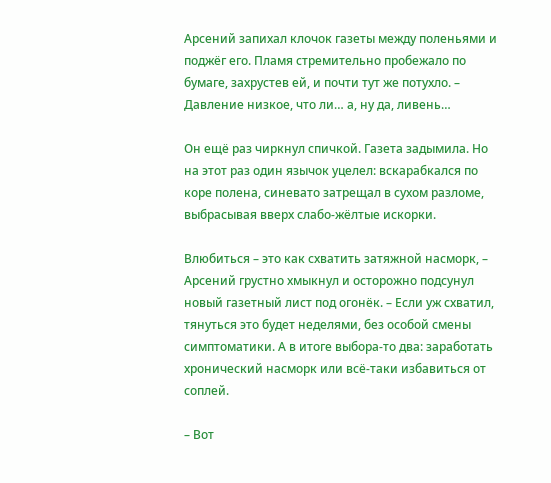Арсений запихал клочок газеты между поленьями и поджёг его. Пламя стремительно пробежало по бумаге, захрустев ей, и почти тут же потухло. – Давление низкое, что ли… а, ну да, ливень…

Он ещё раз чиркнул спичкой. Газета задымила. Но на этот раз один язычок уцелел: вскарабкался по коре полена, синевато затрещал в сухом разломе, выбрасывая вверх слабо-жёлтые искорки.

Влюбиться – это как схватить затяжной насморк, – Арсений грустно хмыкнул и осторожно подсунул новый газетный лист под огонёк. – Если уж схватил, тянуться это будет неделями, без особой смены симптоматики. А в итоге выбора-то два: заработать хронический насморк или всё-таки избавиться от соплей.

– Вот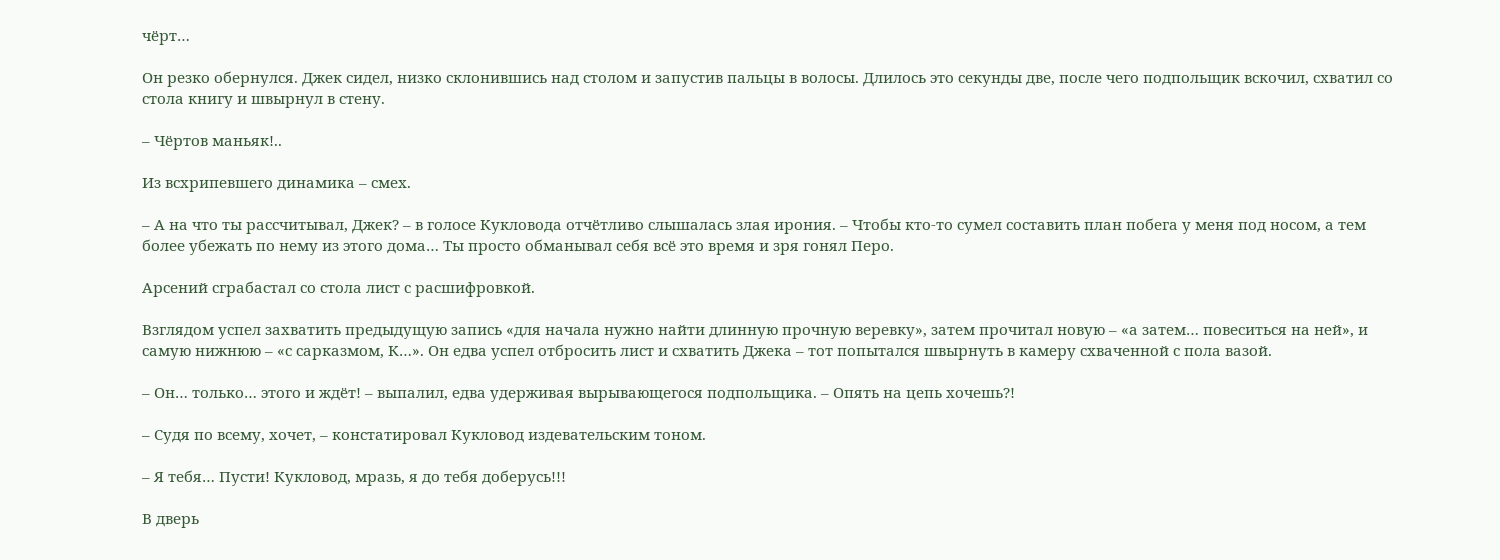чёрт…

Он резко обернулся. Джек сидел, низко склонившись над столом и запустив пальцы в волосы. Длилось это секунды две, после чего подпольщик вскочил, схватил со стола книгу и швырнул в стену.

– Чёртов маньяк!..

Из всхрипевшего динамика – смех.

– А на что ты рассчитывал, Джек? – в голосе Кукловода отчётливо слышалась злая ирония. – Чтобы кто-то сумел составить план побега у меня под носом, а тем более убежать по нему из этого дома… Ты просто обманывал себя всё это время и зря гонял Перо.

Арсений сграбастал со стола лист с расшифровкой.

Взглядом успел захватить предыдущую запись «для начала нужно найти длинную прочную веревку», затем прочитал новую – «а затем… повеситься на ней», и самую нижнюю – «с сарказмом, К…». Он едва успел отбросить лист и схватить Джека – тот попытался швырнуть в камеру схваченной с пола вазой.

– Он… только… этого и ждёт! – выпалил, едва удерживая вырывающегося подпольщика. – Опять на цепь хочешь?!

– Судя по всему, хочет, – констатировал Кукловод издевательским тоном.

– Я тебя… Пусти! Кукловод, мразь, я до тебя доберусь!!!

В дверь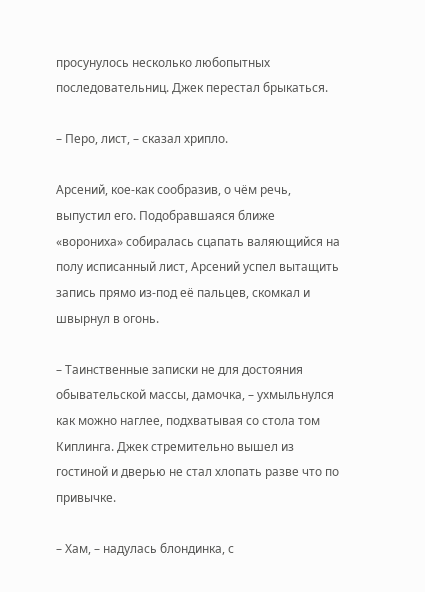просунулось несколько любопытных последовательниц. Джек перестал брыкаться.

– Перо, лист, – сказал хрипло.

Арсений, кое-как сообразив, о чём речь, выпустил его. Подобравшаяся ближе «ворониха» собиралась сцапать валяющийся на полу исписанный лист, Арсений успел вытащить запись прямо из-под её пальцев, скомкал и швырнул в огонь.

– Таинственные записки не для достояния обывательской массы, дамочка, – ухмыльнулся как можно наглее, подхватывая со стола том Киплинга. Джек стремительно вышел из гостиной и дверью не стал хлопать разве что по привычке.

– Хам, – надулась блондинка, с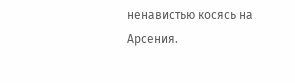ненавистью косясь на Арсения.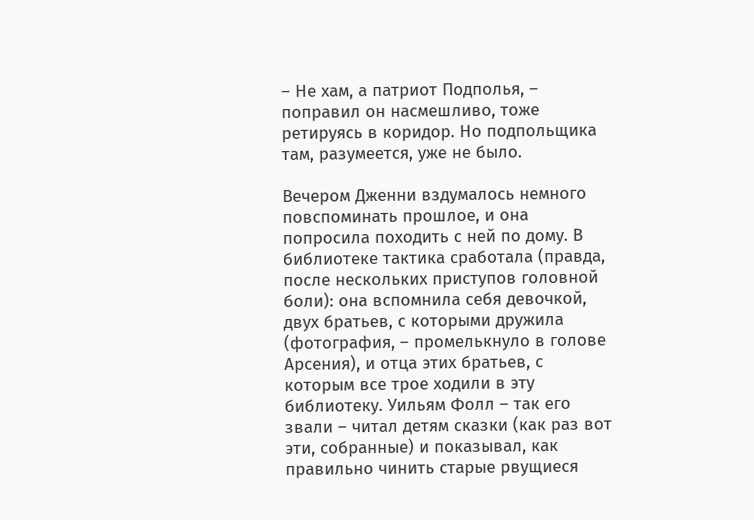– Не хам, а патриот Подполья, – поправил он насмешливо, тоже ретируясь в коридор. Но подпольщика там, разумеется, уже не было.

Вечером Дженни вздумалось немного повспоминать прошлое, и она попросила походить с ней по дому. В библиотеке тактика сработала (правда, после нескольких приступов головной боли): она вспомнила себя девочкой, двух братьев, с которыми дружила (фотография, – промелькнуло в голове Арсения), и отца этих братьев, с которым все трое ходили в эту библиотеку. Уильям Фолл – так его звали – читал детям сказки (как раз вот эти, собранные) и показывал, как правильно чинить старые рвущиеся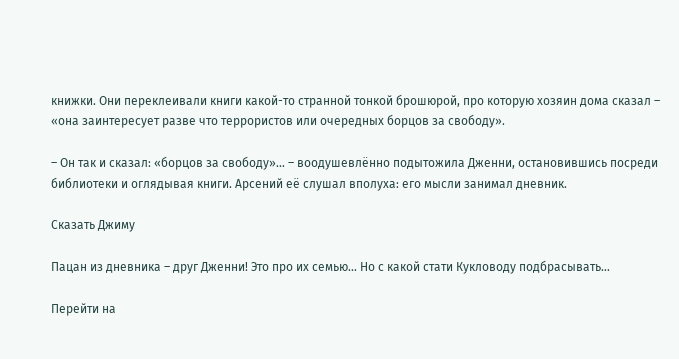книжки. Они переклеивали книги какой-то странной тонкой брошюрой, про которую хозяин дома сказал – «она заинтересует разве что террористов или очередных борцов за свободу».

– Он так и сказал: «борцов за свободу»… – воодушевлённо подытожила Дженни, остановившись посреди библиотеки и оглядывая книги. Арсений её слушал вполуха: его мысли занимал дневник.

Сказать Джиму

Пацан из дневника – друг Дженни! Это про их семью… Но с какой стати Кукловоду подбрасывать…

Перейти на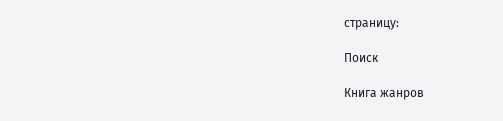страницу:

Поиск

Книга жанров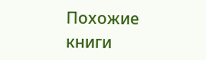Похожие книги